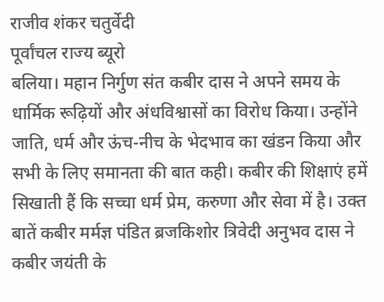राजीव शंकर चतुर्वेदी
पूर्वांचल राज्य ब्यूरो
बलिया। महान निर्गुण संत कबीर दास ने अपने समय के धार्मिक रूढ़ियों और अंधविश्वासों का विरोध किया। उन्होंने जाति, धर्म और ऊंच-नीच के भेदभाव का खंडन किया और सभी के लिए समानता की बात कही। कबीर की शिक्षाएं हमें सिखाती हैं कि सच्चा धर्म प्रेम, करुणा और सेवा में है। उक्त बातें कबीर मर्मज्ञ पंडित ब्रजकिशोर त्रिवेदी अनुभव दास ने कबीर जयंती के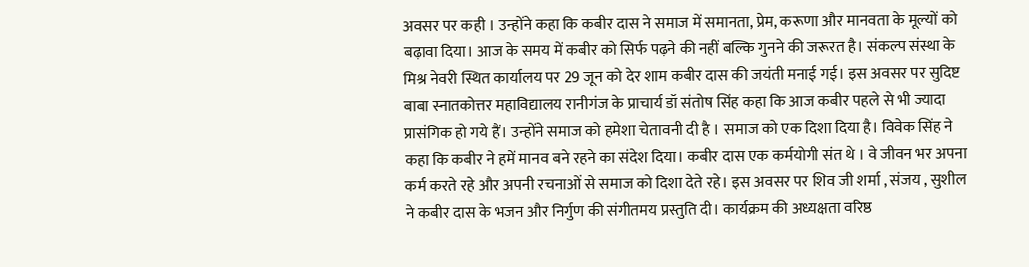अवसर पर कही । उन्होंने कहा कि कबीर दास ने समाज में समानता, प्रेम, करूणा और मानवता के मूल्यों को बढ़ावा दिया। आज के समय में कबीर को सिर्फ पढ़ने की नहीं बल्कि गुनने की जरूरत है। संकल्प संस्था के मिश्र नेवरी स्थित कार्यालय पर 29 जून को देर शाम कबीर दास की जयंती मनाई गई। इस अवसर पर सुदिष्ट बाबा स्नातकोत्तर महाविद्यालय रानीगंज के प्राचार्य डॉ संतोष सिंह कहा कि आज कबीर पहले से भी ज्यादा प्रासंगिक हो गये हैं। उन्होंने समाज को हमेशा चेतावनी दी है । समाज को एक दिशा दिया है। विवेक सिंह ने कहा कि कबीर ने हमें मानव बने रहने का संदेश दिया। कबीर दास एक कर्मयोगी संत थे । वे जीवन भर अपना कर्म करते रहे और अपनी रचनाओं से समाज को दिशा देते रहे। इस अवसर पर शिव जी शर्मा , संजय , सुशील ने कबीर दास के भजन और निर्गुण की संगीतमय प्रस्तुति दी। कार्यक्रम की अध्यक्षता वरिष्ठ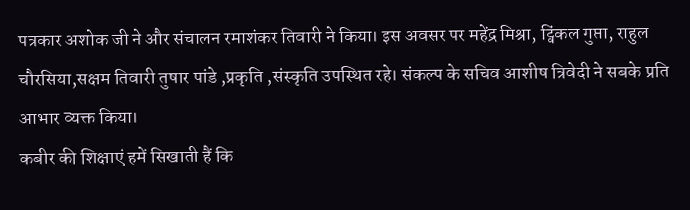पत्रकार अशोक जी ने और संचालन रमाशंकर तिवारी ने किया। इस अवसर पर महेंद्र मिश्रा, ट्विंकल गुप्ता, राहुल चौरसिया,सक्षम तिवारी तुषार पांडे ,प्रकृति ,संस्कृति उपस्थित रहे। संकल्प के सचिव आशीष त्रिवेदी ने सबके प्रति आभार व्यक्त किया।
कबीर की शिक्षाएं हमें सिखाती हैं कि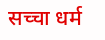सच्चा धर्म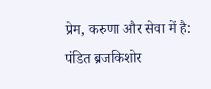प्रेम, करुणा और सेवा में है: पंडित ब्रजकिशोर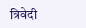त्रिवेदी